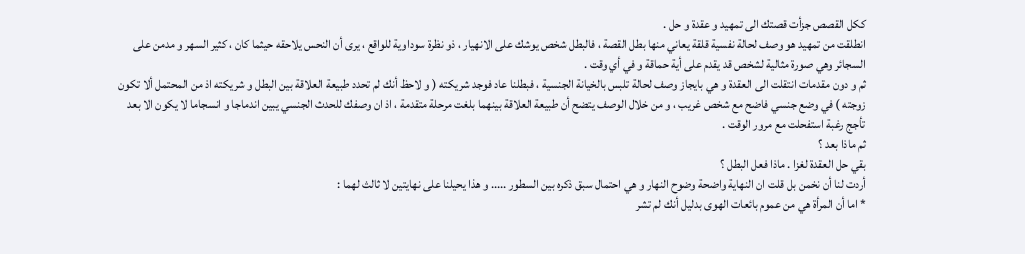ككل القصص جزأت قصتك الى تمهيد و عقدة و حل .
انطلقت من تمهيد هو وصف لحالة نفسية قلقة يعاني منها بطل القصة ، فالبطل شخص يوشك على الانهيار ، ذو نظرة سوداوية للواقع ، يرى أن النحس يلاحقه حيثما كان ، كثير السهر و مدمن على السجائر وهي صورة مثالية لشخص قد يقدم على أية حماقة و في أي وقت .
ثم و دون مقدمات انتقلت الى العقدة و هي بايجاز وصف لحالة تلبس بالخيانة الجنسية ، فبطلنا عاد فوجد شريكته ( و لاحظ أنك لم تحدد طبيعة العلاقة بين البطل و شريكته اذ من المحتمل ألا تكون زوجته ) في وضع جنسي فاضح مع شخص غريب ، و من خلال الوصف يتضح أن طبيعة العلاقة بينهما بلغت مرحلة متقدمة ، اذ ان وصفك للحدث الجنسي يبين اندماجا و انسجاما لا يكون الا بعد تأجج رغبة استفحلت مع مرور الوقت .
ثم ماذا بعد ؟
بقي حل العقدة لغزا . ماذا فعل البطل ؟
أردت لنا أن نخمن بل قلت ان النهاية واضحة وضوح النهار و هي احتمال سبق ذكره بين السطور ..... و هذا يحيلنا على نهايتين لا ثالث لهما :
* اما أن المرأة هي من عموم بائعات الهوى بدليل أنك لم تشر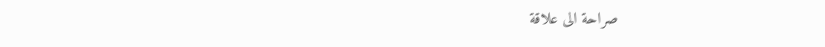صراحة الى علاقة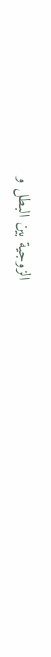الزوجية بين البطل و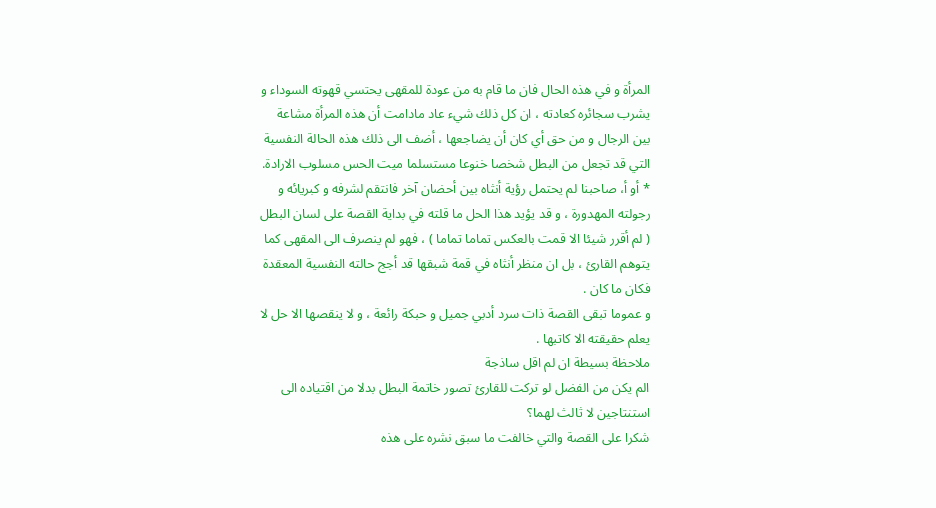المرأة و في هذه الحال فان ما قام به من عودة للمقهى يحتسي قهوته السوداء و يشرب سجائره كعادته ، ان كل ذلك شيء عاد مادامت أن هذه المرأة مشاعة بين الرجال و من حق أي كان أن يضاجعها ، أضف الى ذلك هذه الحالة النفسية التي قد تجعل من البطل شخصا خنوعا مستسلما ميت الحس مسلوب الارادة.
* أو أ، صاحبنا لم يحتمل رؤية أنثاه بين أحضان آخر فانتقم لشرفه و كبريائه و رجولته المهدورة ، و قد يؤيد هذا الحل ما قلته في بداية القصة على لسان البطل ( لم أقرر شيئا الا قمت بالعكس تماما تماما ) ، فهو لم ينصرف الى المقهى كما يتوهم القارئ ، بل ان منظر أنثاه في قمة شبقها قد أجج حالته النفسية المعقدة فكان ما كان .
و عموما تبقى القصة ذات سرد أدبي جميل و حبكة رائعة ، و لا ينقصها الا حل لا يعلم حقيقته الا كاتبها .
ملاحظة بسيطة ان لم اقل ساذجة
الم يكن من الفضل لو تركت للقارئ تصور خاتمة البطل بدلا من اقتياده الى استنتاجين لا ثالث لهما؟
شكرا على القصة والتي خالفت ما سبق نشره على هذه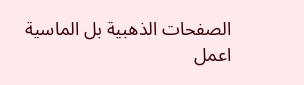الصفحات الذهبية بل الماسية
اعمل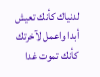لدنياك كأنك تعيش أبدا واعمل لآخرتك كأنك تموت غدا